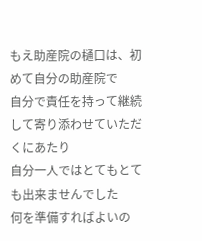もえ助産院の樋口は、初めて自分の助産院で
自分で責任を持って継続して寄り添わせていただくにあたり
自分一人ではとてもとても出来ませんでした
何を準備すればよいの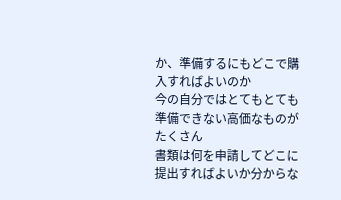か、準備するにもどこで購入すればよいのか
今の自分ではとてもとても準備できない高価なものがたくさん
書類は何を申請してどこに提出すればよいか分からな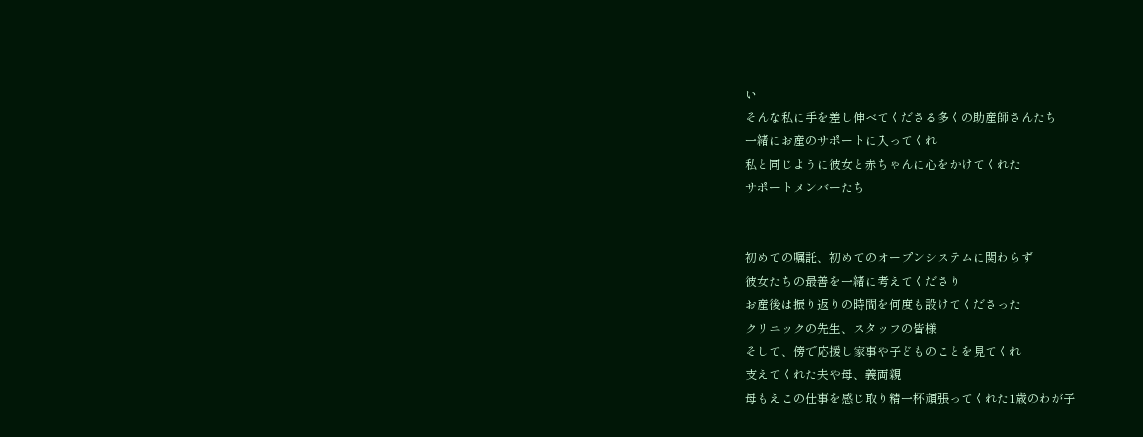い
そんな私に手を差し伸べてくださる多くの助産師さんたち
一緒にお産のサポートに入ってくれ
私と同じように彼女と赤ちゃんに心をかけてくれた
サポートメンバーたち


初めての嘱託、初めてのオープンシステムに関わらず
彼女たちの最善を一緒に考えてくださり
お産後は振り返りの時間を何度も設けてくださった
クリニックの先生、スタッフの皆様
そして、傍で応援し家事や子どものことを見てくれ
支えてくれた夫や母、義両親
母もえこの仕事を感じ取り精一杯頑張ってくれた1歳のわが子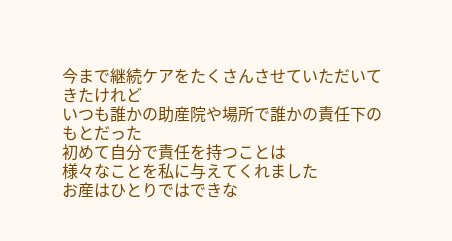今まで継続ケアをたくさんさせていただいてきたけれど
いつも誰かの助産院や場所で誰かの責任下のもとだった
初めて自分で責任を持つことは
様々なことを私に与えてくれました
お産はひとりではできな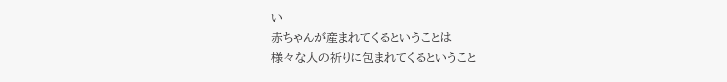い
赤ちゃんが産まれてくるということは
様々な人の祈りに包まれてくるということ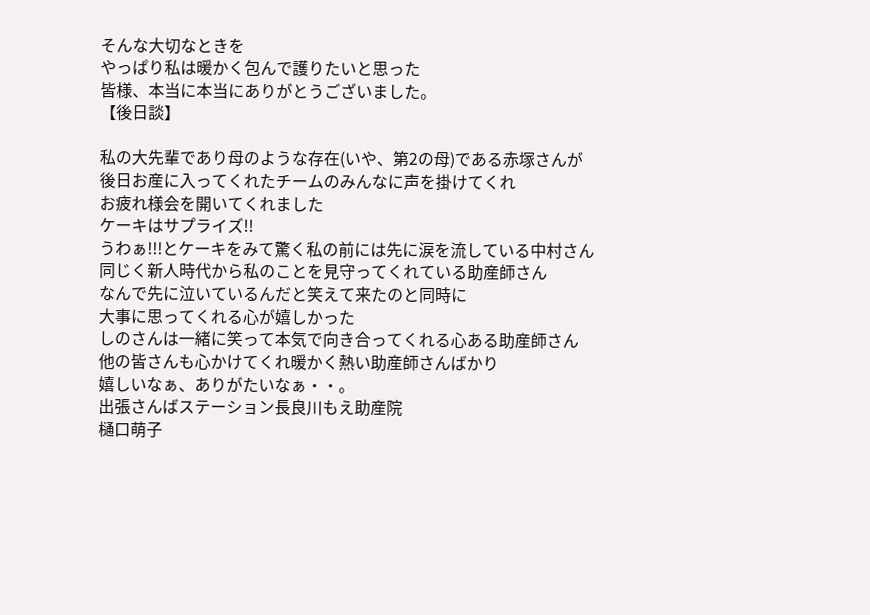そんな大切なときを
やっぱり私は暖かく包んで護りたいと思った
皆様、本当に本当にありがとうございました。
【後日談】

私の大先輩であり母のような存在(いや、第2の母)である赤塚さんが
後日お産に入ってくれたチームのみんなに声を掛けてくれ
お疲れ様会を開いてくれました
ケーキはサプライズ!!
うわぁ!!!とケーキをみて驚く私の前には先に涙を流している中村さん
同じく新人時代から私のことを見守ってくれている助産師さん
なんで先に泣いているんだと笑えて来たのと同時に
大事に思ってくれる心が嬉しかった
しのさんは一緒に笑って本気で向き合ってくれる心ある助産師さん
他の皆さんも心かけてくれ暖かく熱い助産師さんばかり
嬉しいなぁ、ありがたいなぁ・・。
出張さんばステーション長良川もえ助産院
樋口萌子